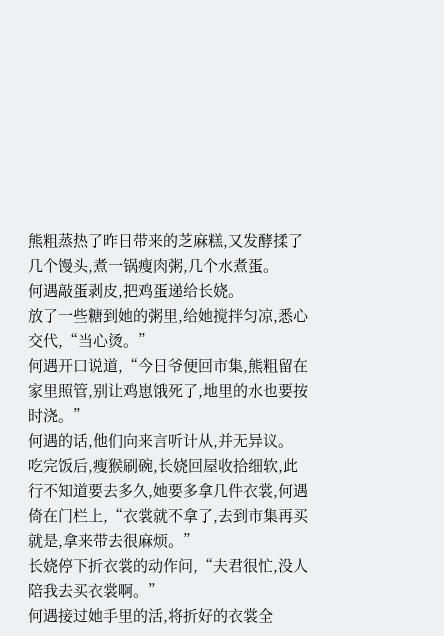熊粗蒸热了昨日带来的芝麻糕,又发酵揉了几个馒头,煮一锅瘦肉粥,几个水煮蛋。
何遇敲蛋剥皮,把鸡蛋递给长娆。
放了一些糖到她的粥里,给她搅拌匀凉,悉心交代,“当心烫。”
何遇开口说道,“今日爷便回市集,熊粗留在家里照管,别让鸡崽饿死了,地里的水也要按时浇。”
何遇的话,他们向来言听计从,并无异议。
吃完饭后,瘦猴刷碗,长娆回屋收拾细软,此行不知道要去多久,她要多拿几件衣裳,何遇倚在门栏上,“衣裳就不拿了,去到市集再买就是,拿来带去很麻烦。”
长娆停下折衣裳的动作问,“夫君很忙,没人陪我去买衣裳啊。”
何遇接过她手里的活,将折好的衣裳全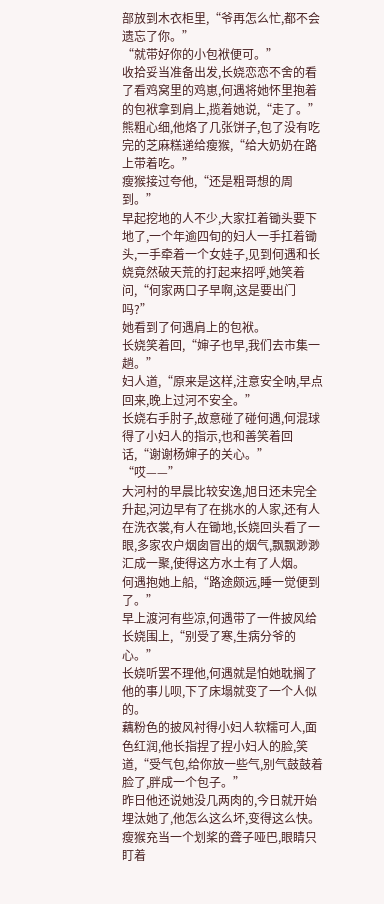部放到木衣柜里,“爷再怎么忙,都不会遗忘了你。”
“就带好你的小包袱便可。”
收拾妥当准备出发,长娆恋恋不舍的看了看鸡窝里的鸡崽,何遇将她怀里抱着的包袱拿到肩上,揽着她说,“走了。”
熊粗心细,他烙了几张饼子,包了没有吃完的芝麻糕递给瘦猴,“给大奶奶在路上带着吃。”
瘦猴接过夸他,“还是粗哥想的周到。”
早起挖地的人不少,大家扛着锄头要下地了,一个年逾四旬的妇人一手扛着锄头,一手牵着一个女娃子,见到何遇和长娆竟然破天荒的打起来招呼,她笑着问,“何家两口子早啊,这是要出门吗?”
她看到了何遇肩上的包袱。
长娆笑着回,“婶子也早,我们去市集一趟。”
妇人道,“原来是这样,注意安全呐,早点回来,晚上过河不安全。”
长娆右手肘子,故意碰了碰何遇,何混球得了小妇人的指示,也和善笑着回话,“谢谢杨婶子的关心。”
“哎——”
大河村的早晨比较安逸,旭日还未完全升起,河边早有了在挑水的人家,还有人在洗衣裳,有人在锄地,长娆回头看了一眼,多家农户烟囱冒出的烟气,飘飘渺渺汇成一聚,使得这方水土有了人烟。
何遇抱她上船,“路途颇远,睡一觉便到了。”
早上渡河有些凉,何遇带了一件披风给长娆围上,“别受了寒,生病分爷的心。”
长娆听罢不理他,何遇就是怕她耽搁了他的事儿呗,下了床塌就变了一个人似的。
藕粉色的披风衬得小妇人软糯可人,面色红润,他长指捏了捏小妇人的脸,笑道,“受气包,给你放一些气,别气鼓鼓着脸了,胖成一个包子。”
昨日他还说她没几两肉的,今日就开始埋汰她了,他怎么这么坏,变得这么快。
瘦猴充当一个划桨的聋子哑巴,眼睛只盯着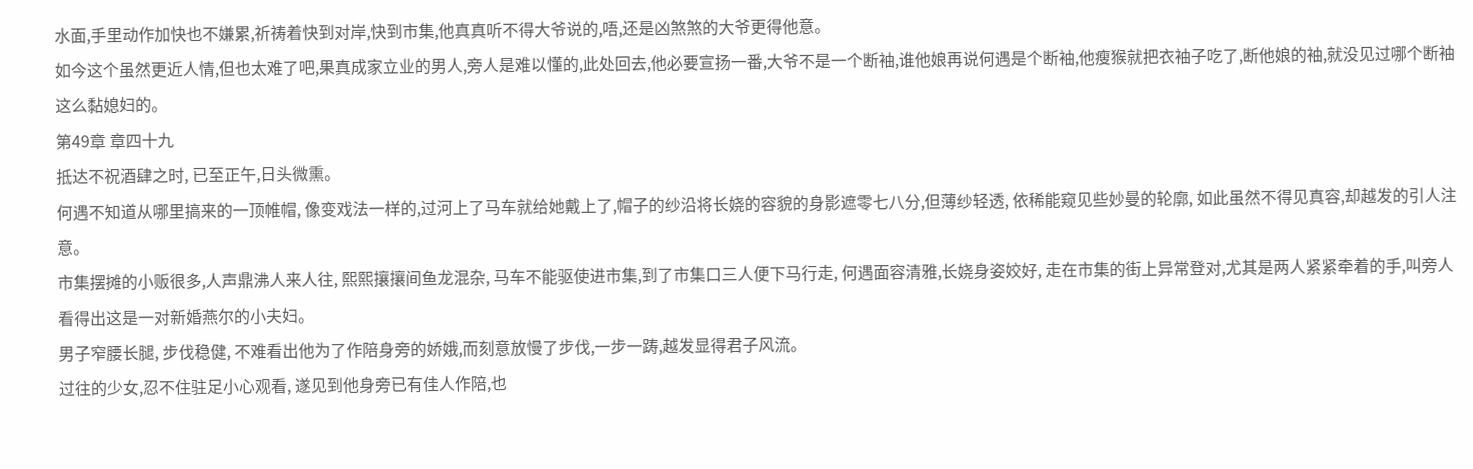水面,手里动作加快也不嫌累,祈祷着快到对岸,快到市集,他真真听不得大爷说的,唔,还是凶煞煞的大爷更得他意。
如今这个虽然更近人情,但也太难了吧,果真成家立业的男人,旁人是难以懂的,此处回去,他必要宣扬一番,大爷不是一个断袖,谁他娘再说何遇是个断袖,他瘦猴就把衣袖子吃了,断他娘的袖,就没见过哪个断袖这么黏媳妇的。
第49章 章四十九
抵达不祝酒肆之时, 已至正午,日头微熏。
何遇不知道从哪里搞来的一顶帷帽, 像变戏法一样的,过河上了马车就给她戴上了,帽子的纱沿将长娆的容貌的身影遮零七八分,但薄纱轻透, 依稀能窥见些妙曼的轮廓, 如此虽然不得见真容,却越发的引人注意。
市集摆摊的小贩很多,人声鼎沸人来人往, 熙熙攘攘间鱼龙混杂, 马车不能驱使进市集,到了市集口三人便下马行走, 何遇面容清雅,长娆身姿姣好, 走在市集的街上异常登对,尤其是两人紧紧牵着的手,叫旁人看得出这是一对新婚燕尔的小夫妇。
男子窄腰长腿, 步伐稳健, 不难看出他为了作陪身旁的娇娥,而刻意放慢了步伐,一步一踌,越发显得君子风流。
过往的少女,忍不住驻足小心观看, 遂见到他身旁已有佳人作陪,也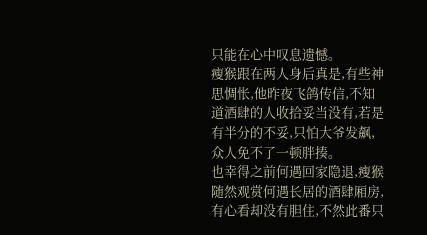只能在心中叹息遗憾。
瘦猴跟在两人身后真是,有些神思惆怅,他昨夜飞鸽传信,不知道酒肆的人收拾妥当没有,若是有半分的不妥,只怕大爷发飙,众人免不了一顿胖揍。
也幸得之前何遇回家隐退,瘦猴随然观赏何遇长居的酒肆厢房,有心看却没有胆住,不然此番只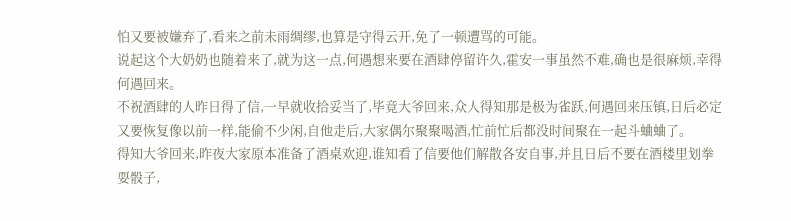怕又要被嫌弃了,看来之前未雨绸缪,也算是守得云开,免了一顿遭骂的可能。
说起这个大奶奶也随着来了,就为这一点,何遇想来要在酒肆停留许久,霍安一事虽然不难,确也是很麻烦,幸得何遇回来。
不祝酒肆的人昨日得了信,一早就收拾妥当了,毕竟大爷回来,众人得知那是极为雀跃,何遇回来压镇,日后必定又要恢复像以前一样,能偷不少闲,自他走后,大家偶尔聚聚喝酒,忙前忙后都没时间聚在一起斗蛐蛐了。
得知大爷回来,昨夜大家原本准备了酒桌欢迎,谁知看了信要他们解散各安自事,并且日后不要在酒楼里划拳耍骰子,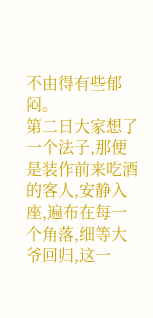不由得有些郁闷。
第二日大家想了一个法子,那便是装作前来吃酒的客人,安静入座,遍布在每一个角落,细等大爷回归,这一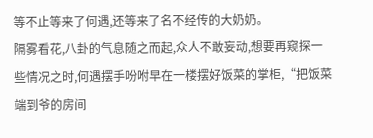等不止等来了何遇,还等来了名不经传的大奶奶。
隔雾看花,八卦的气息随之而起,众人不敢妄动,想要再窥探一些情况之时,何遇摆手吩咐早在一楼摆好饭菜的掌柜,“把饭菜端到爷的房间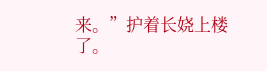来。”护着长娆上楼了。